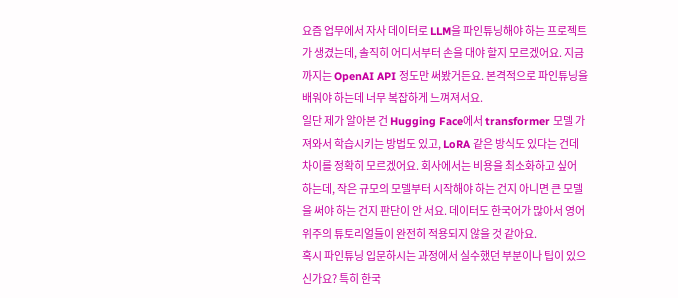요즘 업무에서 자사 데이터로 LLM을 파인튜닝해야 하는 프로젝트가 생겼는데, 솔직히 어디서부터 손을 대야 할지 모르겠어요. 지금까지는 OpenAI API 정도만 써봤거든요. 본격적으로 파인튜닝을 배워야 하는데 너무 복잡하게 느껴져서요.
일단 제가 알아본 건 Hugging Face에서 transformer 모델 가져와서 학습시키는 방법도 있고, LoRA 같은 방식도 있다는 건데 차이를 정확히 모르겠어요. 회사에서는 비용을 최소화하고 싶어 하는데, 작은 규모의 모델부터 시작해야 하는 건지 아니면 큰 모델을 써야 하는 건지 판단이 안 서요. 데이터도 한국어가 많아서 영어 위주의 튜토리얼들이 완전히 적용되지 않을 것 같아요.
혹시 파인튜닝 입문하시는 과정에서 실수했던 부분이나 팁이 있으신가요? 특히 한국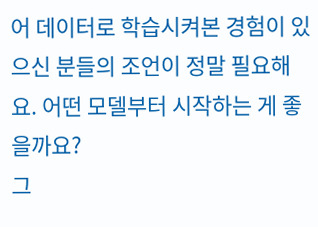어 데이터로 학습시켜본 경험이 있으신 분들의 조언이 정말 필요해요. 어떤 모델부터 시작하는 게 좋을까요?
그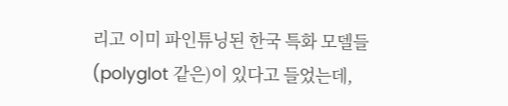리고 이미 파인튜닝된 한국 특화 모델들(polyglot 같은)이 있다고 들었는데,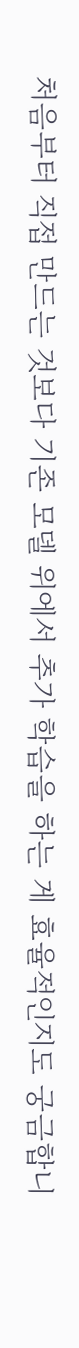처음부터 직접 만드는 것보다 기존 모델 위에서 추가 학습을 하는 게 효율적인지도 궁금합니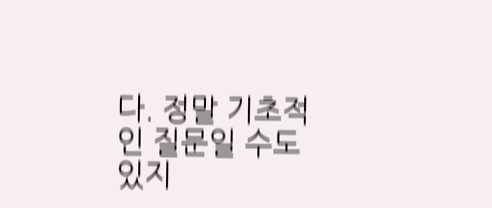다. 정말 기초적인 질문일 수도 있지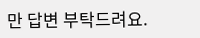만 답변 부탁드려요.